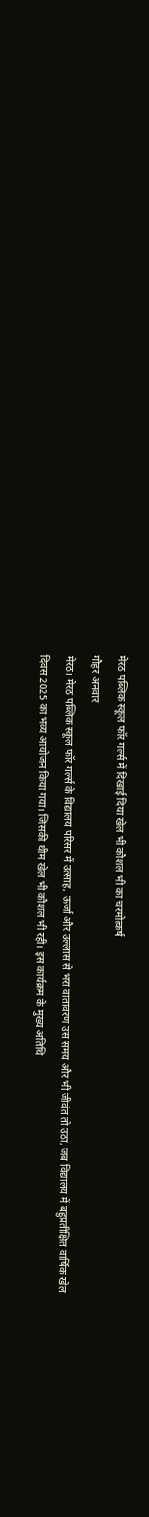मेरठ पब्लिक स्कूल फॉर गर्ल्स में दिखाई दिया खेल भी कौशल भी का चरमोत्कर्ष
गौहर अनवार
मेरठ। मेरठ पब्लिक स्कूल फॉर गर्ल्स के विद्यालय परिसर में उत्साह, ऊर्जा और उल्लास से भरा वातावरण उस समय और भी जीवंत तो उठा, जब विद्यालय में बहुप्रतीक्षित वार्षिक खेल दिवस 2025 का भव्य आयोजन किया गया। जिसकी थीम खेल भी कौशल भी रही। इस कार्यक्रम के मुख्य अतिथि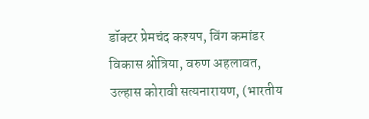डॉक्टर प्रेमचंद कश्यप, विंग कमांडर विकास श्रोत्रिया, वरुण अहलावत, उल्हास कोरावी सत्यनारायण, (भारतीय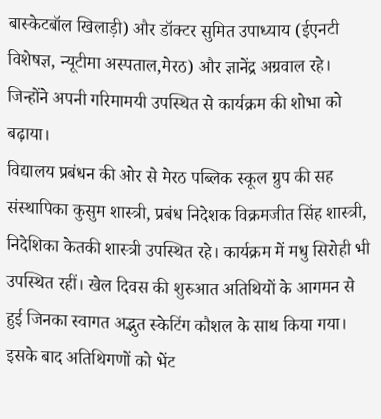बास्केटबॉल खिलाड़ी) और डॉक्टर सुमित उपाध्याय (ईएनटी विशेषज्ञ, न्यूटीमा अस्पताल,मेरठ) और ज्ञानेंद्र अग्रवाल रहे। जिन्होंने अपनी गरिमामयी उपस्थित से कार्यक्रम की शोभा को बढ़ाया।
विद्यालय प्रबंधन की ओर से मेरठ पब्लिक स्कूल ग्रुप की सह संस्थापिका कुसुम शास्त्री, प्रबंध निदेशक विक्रमजीत सिंह शास्त्री, निदेशिका केतकी शास्त्री उपस्थित रहे। कार्यक्रम में मधु सिरोही भी उपस्थित रहीं। खेल दिवस की शुरुआत अतिथियों के आगमन से हुई जिनका स्वागत अद्भुत स्केटिंग कौशल के साथ किया गया। इसके बाद अतिथिगणों को भेंट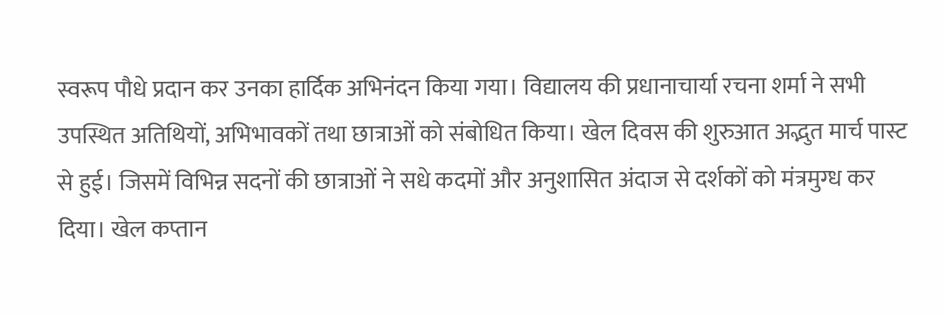स्वरूप पौधे प्रदान कर उनका हार्दिक अभिनंदन किया गया। विद्यालय की प्रधानाचार्या रचना शर्मा ने सभी उपस्थित अतिथियों, अभिभावकों तथा छात्राओं को संबोधित किया। खेल दिवस की शुरुआत अद्भुत मार्च पास्ट से हुई। जिसमें विभिन्न सदनों की छात्राओं ने सधे कदमों और अनुशासित अंदाज से दर्शकों को मंत्रमुग्ध कर दिया। खेल कप्तान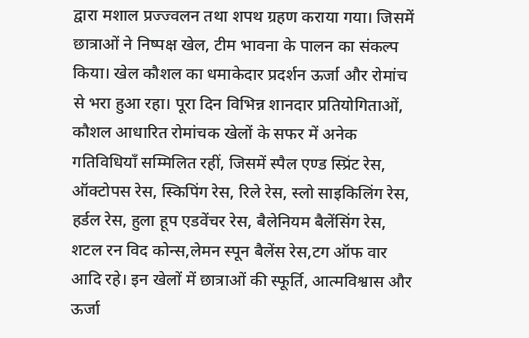द्वारा मशाल प्रज्ज्वलन तथा शपथ ग्रहण कराया गया। जिसमें छात्राओं ने निष्पक्ष खेल, टीम भावना के पालन का संकल्प किया। खेल कौशल का धमाकेदार प्रदर्शन ऊर्जा और रोमांच से भरा हुआ रहा। पूरा दिन विभिन्न शानदार प्रतियोगिताओं, कौशल आधारित रोमांचक खेलों के सफर में अनेक गतिविधियाँ सम्मिलित रहीं, जिसमें स्पैल एण्ड स्प्रिंट रेस, ऑक्टोपस रेस, स्किपिंग रेस, रिले रेस, स्लो साइकिलिंग रेस, हर्डल रेस, हुला हूप एडवेंचर रेस, बैलेनियम बैलेंसिंग रेस, शटल रन विद कोन्स,लेमन स्पून बैलेंस रेस,टग ऑफ वार आदि रहे। इन खेलों में छात्राओं की स्फूर्ति, आत्मविश्वास और ऊर्जा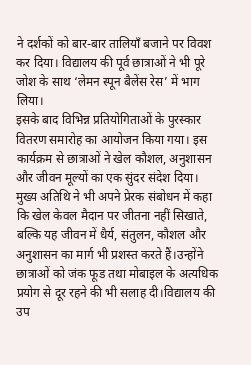ने दर्शकों को बार-बार तालियाँ बजाने पर विवश कर दिया। विद्यालय की पूर्व छात्राओं ने भी पूरे जोश के साथ ‘लेमन स्पून बैलेंस रेस’ में भाग लिया।
इसके बाद विभिन्न प्रतियोगिताओं के पुरस्कार वितरण समारोह का आयोजन किया गया। इस कार्यक्रम से छात्राओं ने खेल कौशल, अनुशासन और जीवन मूल्यों का एक सुंदर संदेश दिया। मुख्य अतिथि ने भी अपने प्रेरक संबोधन में कहा कि खेल केवल मैदान पर जीतना नहीं सिखाते, बल्कि यह जीवन में धैर्य, संतुलन, कौशल और अनुशासन का मार्ग भी प्रशस्त करते हैं।उन्होंने छात्राओं को जंक फूड तथा मोबाइल के अत्यधिक प्रयोग से दूर रहने की भी सलाह दी।विद्यालय की उप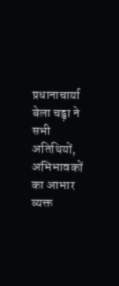प्रधानाचार्या बेला चड्ढ़ा ने सभी अतिथियों, अभिभावकों का आभार व्यक्त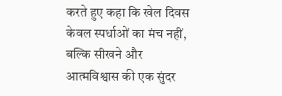करते हुए कहा कि खेल दिवस केवल स्पर्धाओं का मंच नहीं, बल्कि सीखने और आत्मविश्वास की एक सुंदर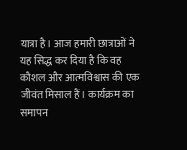यात्रा है। आज हमारी छात्राओं ने यह सिद्ध कर दिया है कि वह कौशल और आत्मविश्वास की एक जीवंत मिसाल हैं। कार्यक्रम का समापन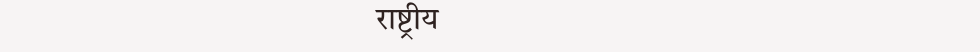राष्ट्रीय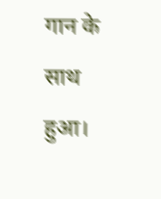गान के साथ हुआ।